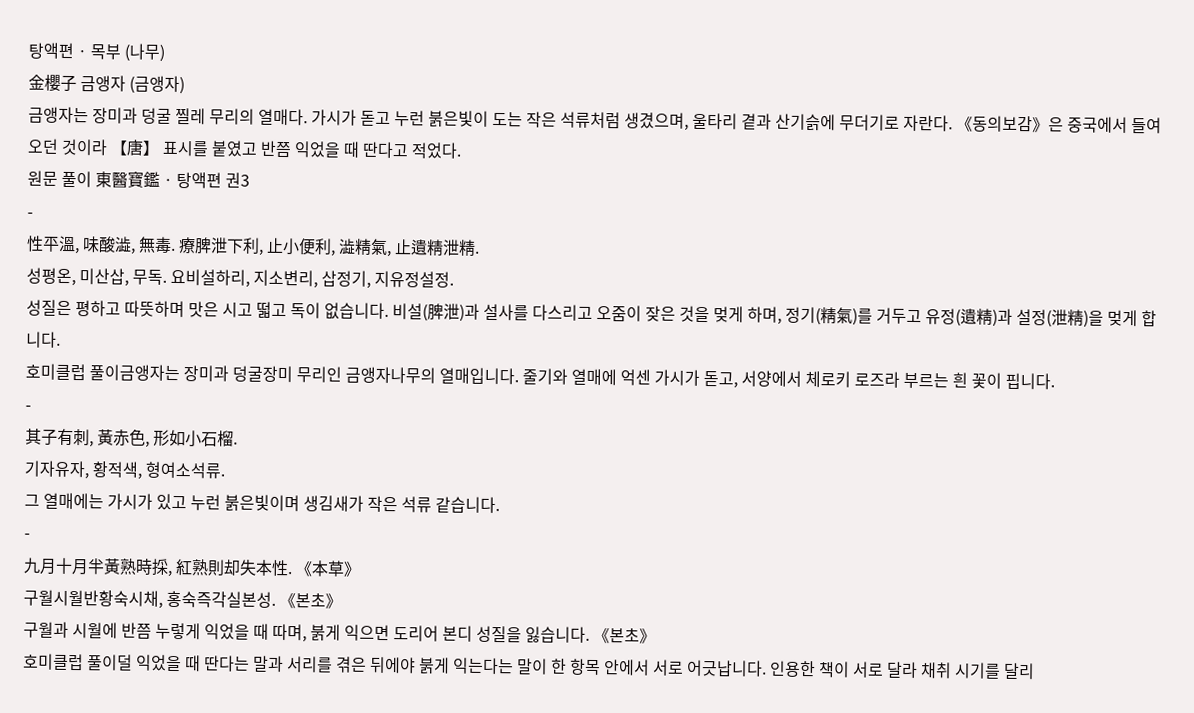탕액편 · 목부 (나무)
金櫻子 금앵자 (금앵자)
금앵자는 장미과 덩굴 찔레 무리의 열매다. 가시가 돋고 누런 붉은빛이 도는 작은 석류처럼 생겼으며, 울타리 곁과 산기슭에 무더기로 자란다. 《동의보감》은 중국에서 들여오던 것이라 【唐】 표시를 붙였고 반쯤 익었을 때 딴다고 적었다.
원문 풀이 東醫寶鑑 · 탕액편 권3
-
性平溫, 味酸澁, 無毒. 療脾泄下利, 止小便利, 澁精氣, 止遺精泄精.
성평온, 미산삽, 무독. 요비설하리, 지소변리, 삽정기, 지유정설정.
성질은 평하고 따뜻하며 맛은 시고 떫고 독이 없습니다. 비설(脾泄)과 설사를 다스리고 오줌이 잦은 것을 멎게 하며, 정기(精氣)를 거두고 유정(遺精)과 설정(泄精)을 멎게 합니다.
호미클럽 풀이금앵자는 장미과 덩굴장미 무리인 금앵자나무의 열매입니다. 줄기와 열매에 억센 가시가 돋고, 서양에서 체로키 로즈라 부르는 흰 꽃이 핍니다.
-
其子有刺, 黃赤色, 形如小石榴.
기자유자, 황적색, 형여소석류.
그 열매에는 가시가 있고 누런 붉은빛이며 생김새가 작은 석류 같습니다.
-
九月十月半黃熟時採, 紅熟則却失本性. 《本草》
구월시월반황숙시채, 홍숙즉각실본성. 《본초》
구월과 시월에 반쯤 누렇게 익었을 때 따며, 붉게 익으면 도리어 본디 성질을 잃습니다. 《본초》
호미클럽 풀이덜 익었을 때 딴다는 말과 서리를 겪은 뒤에야 붉게 익는다는 말이 한 항목 안에서 서로 어긋납니다. 인용한 책이 서로 달라 채취 시기를 달리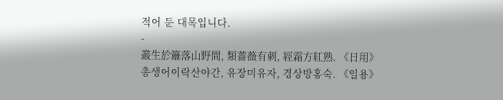적어 둔 대목입니다.
-
叢生於籬落山野間, 類薔薇有刺, 經霜方紅熟. 《日用》
총생어이락산야간, 유장미유자, 경상방홍숙. 《일용》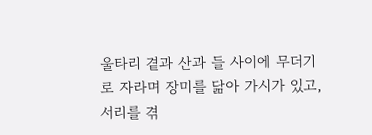울타리 곁과 산과 들 사이에 무더기로 자라며 장미를 닮아 가시가 있고, 서리를 겪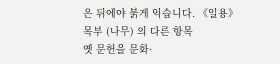은 뒤에야 붉게 익습니다. 《일용》
목부 (나무) 의 다른 항목
옛 문헌을 문화·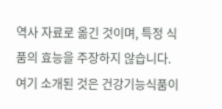역사 자료로 옮긴 것이며, 특정 식품의 효능을 주장하지 않습니다. 여기 소개된 것은 건강기능식품이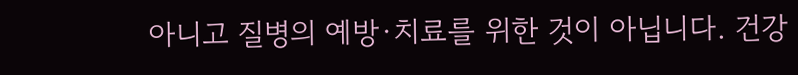아니고 질병의 예방·치료를 위한 것이 아닙니다. 건강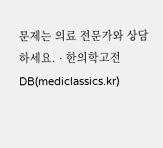문제는 의료 전문가와 상담하세요. · 한의학고전DB(mediclassics.kr)